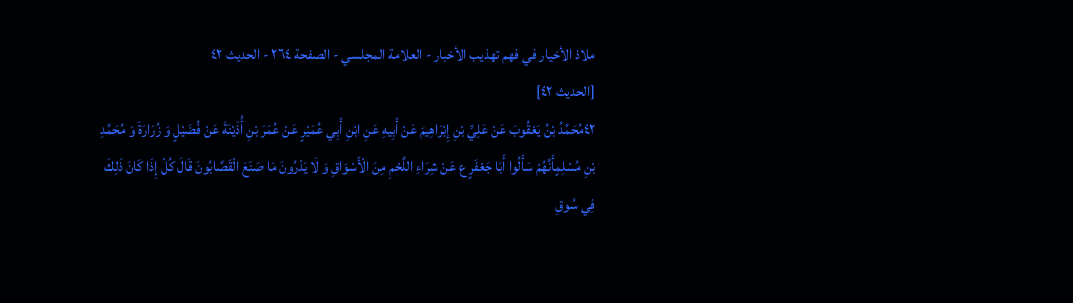ملاذ الأخيار في فهم تهذيب الأخبار - العلامة المجلسي - الصفحة ٢٦٤ - الحديث ٤٢
[الحديث ٤٢]
٤٢مُحَمَّدُ بْنُ يَعْقُوبَ عَنْ عَلِيِّ بْنِ إِبْرَاهِيمَ عَنْ أَبِيهِ عَنِ ابْنِ أَبِي عُمَيْرٍ عَنْ عُمَرَ بْنِ أُذَيْنَةَ عَنْ فُضَيْلٍ وَ زُرَارَةَ وَ مُحَمَّدِ بْنِ مُسْلِمٍأَنَّهُمْ سَأَلُوا أَبَا جَعْفَرٍ ع عَنْ شِرَاءِ اللَّحْمِ مِنَ الْأَسْوَاقِ وَ لَا يَدْرُونَ مَا صَنَعَ الْقَصَّابُونَ قَالَ كُلْ إِذَا كَانَ ذَلِكَ فِي سُوقِ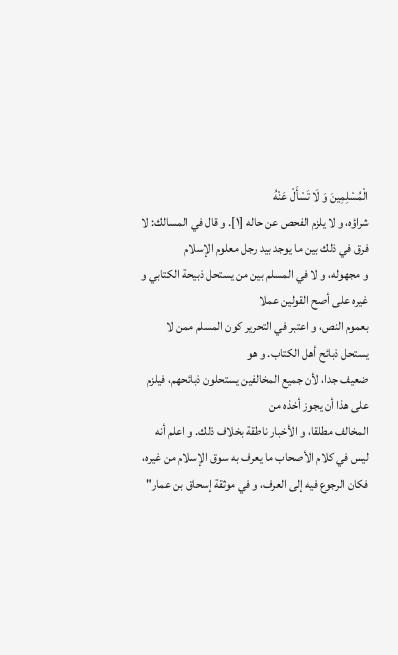الْمُسْلِمِينَ وَ لَا تَسْأَلْ عَنْهُ
شراؤه، و لا يلزم الفحص عن حاله [١]. و قال في المسالك: لا فرق في ذلك بين ما يوجد بيد رجل معلوم الإسلام
و مجهوله، و لا في المسلم بين من يستحل ذبيحة الكتابي و غيره على أصح القولين عملا
بعموم النص، و اعتبر في التحرير كون المسلم ممن لا يستحل ذبائح أهل الكتاب. و هو
ضعيف جدا، لأن جميع المخالفين يستحلون ذبائحهم، فيلزم على هذا أن يجوز أخذه من
المخالف مطلقا، و الأخبار ناطقة بخلاف ذلك. و اعلم أنه ليس في كلام الأصحاب ما يعرف به سوق الإسلام من غيره،
فكان الرجوع فيه إلى العرف، و في موثقة إسحاق بن عمار"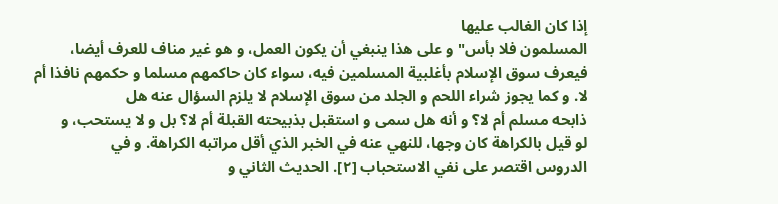إذا كان الغالب عليها
المسلمون فلا بأس" و على هذا ينبغي أن يكون العمل، و هو غير مناف للعرف أيضا،
فيعرف سوق الإسلام بأغلبية المسلمين فيه، سواء كان حاكمهم مسلما و حكمهم نافذا أم
لا. و كما يجوز شراء اللحم و الجلد من سوق الإسلام لا يلزم السؤال عنه هل
ذابحه مسلم أم لا؟ و أنه هل سمى و استقبل بذبيحته القبلة أم لا؟ بل و لا يستحب، و
لو قيل بالكراهة كان وجها، للنهي عنه في الخبر الذي أقل مراتبه الكراهة. و في
الدروس اقتصر على نفي الاستحباب [٢]. الحديث الثاني و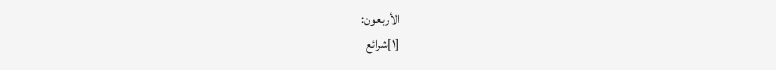الأربعون:
[١]شرائع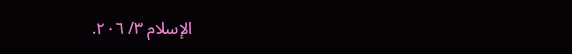الإسلام ٣/ ٢٠٦.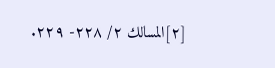[٢]المسالك ٢/ ٢٢٨- ٢٢٩.